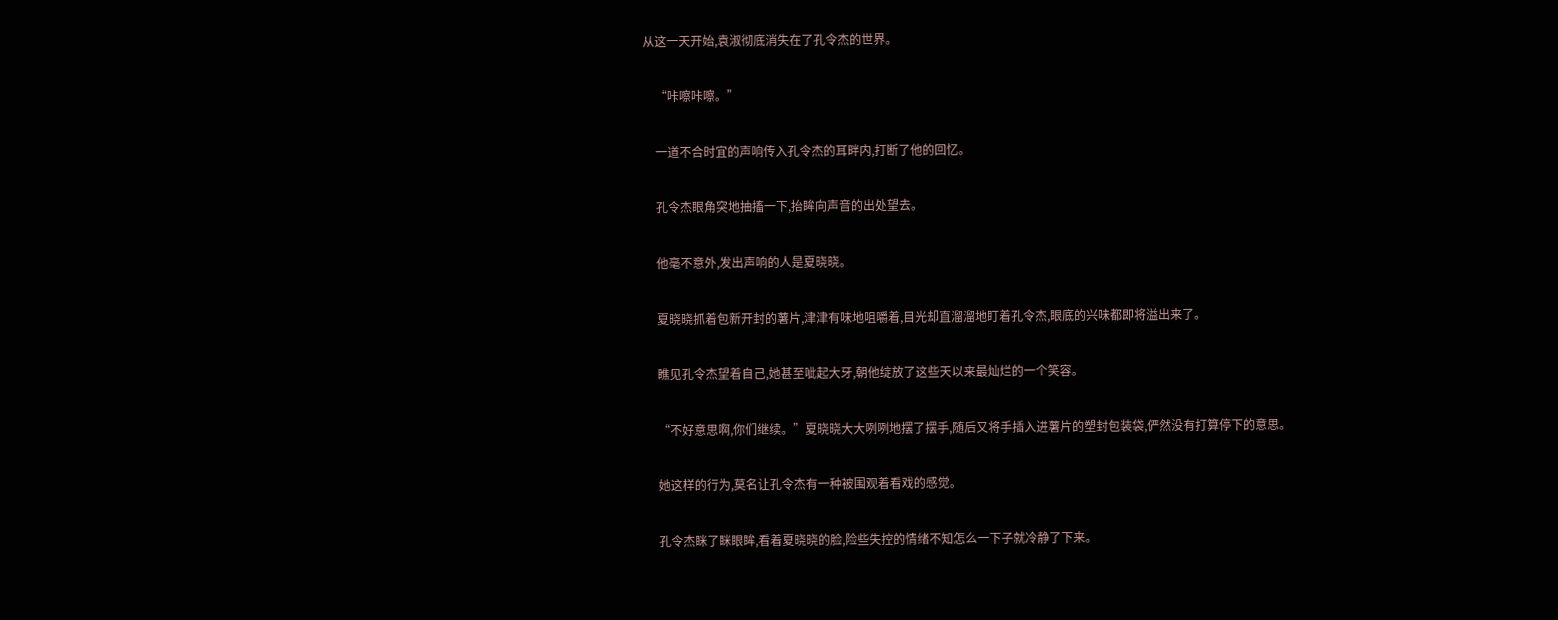从这一天开始,袁淑彻底消失在了孔令杰的世界。

    “咔嚓咔嚓。”

    一道不合时宜的声响传入孔令杰的耳畔内,打断了他的回忆。

    孔令杰眼角突地抽搐一下,抬眸向声音的出处望去。

    他毫不意外,发出声响的人是夏晓晓。

    夏晓晓抓着包新开封的薯片,津津有味地咀嚼着,目光却直溜溜地盯着孔令杰,眼底的兴味都即将溢出来了。

    瞧见孔令杰望着自己,她甚至呲起大牙,朝他绽放了这些天以来最灿烂的一个笑容。

    “不好意思啊,你们继续。”夏晓晓大大咧咧地摆了摆手,随后又将手插入进薯片的塑封包装袋,俨然没有打算停下的意思。

    她这样的行为,莫名让孔令杰有一种被围观着看戏的感觉。

    孔令杰眯了眯眼眸,看着夏晓晓的脸,险些失控的情绪不知怎么一下子就冷静了下来。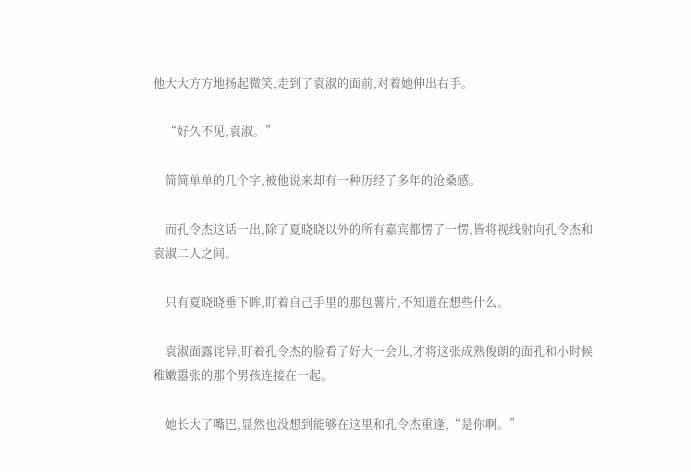他大大方方地扬起微笑,走到了袁淑的面前,对着她伸出右手。

    “好久不见,袁淑。”

    简简单单的几个字,被他说来却有一种历经了多年的沧桑感。

    而孔令杰这话一出,除了夏晓晓以外的所有嘉宾都愣了一愣,皆将视线射向孔令杰和袁淑二人之间。

    只有夏晓晓垂下眸,盯着自己手里的那包薯片,不知道在想些什么。

    袁淑面露诧异,盯着孔令杰的脸看了好大一会儿,才将这张成熟俊朗的面孔和小时候稚嫩嚣张的那个男孩连接在一起。

    她长大了嘴巴,显然也没想到能够在这里和孔令杰重逢,“是你啊。”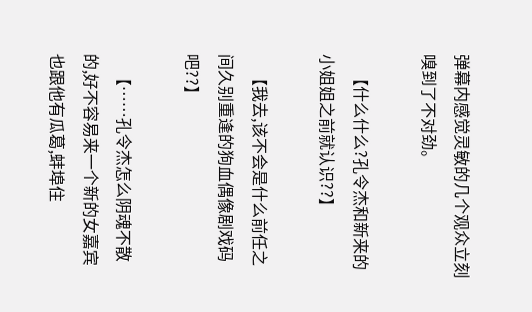弹幕内感觉灵敏的几个观众立刻嗅到了不对劲。

    【什么什么?孔令杰和新来的小姐姐之前就认识??】

    【我去,该不会是什么前任之间久别重逢的狗血偶像剧戏码吧??】

    【……孔令杰怎么阴魂不散的,好不容易来一个新的女嘉宾也跟他有瓜葛,蚌埠住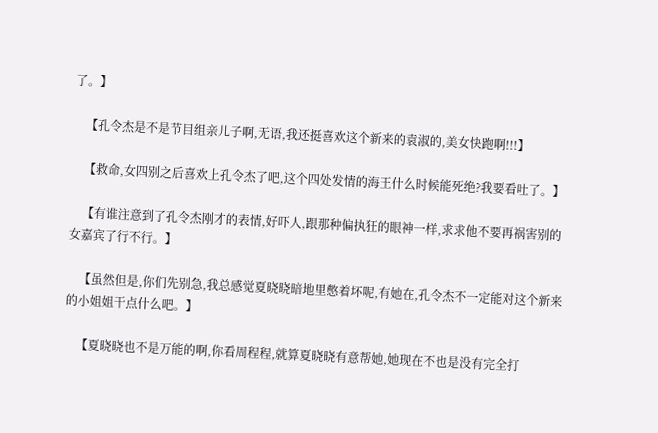了。】

    【孔令杰是不是节目组亲儿子啊,无语,我还挺喜欢这个新来的袁淑的,美女快跑啊!!!】

    【救命,女四别之后喜欢上孔令杰了吧,这个四处发情的海王什么时候能死绝?我要看吐了。】

    【有谁注意到了孔令杰刚才的表情,好吓人,跟那种偏执狂的眼神一样,求求他不要再祸害别的女嘉宾了行不行。】

    【虽然但是,你们先别急,我总感觉夏晓晓暗地里憋着坏呢,有她在,孔令杰不一定能对这个新来的小姐姐干点什么吧。】

    【夏晓晓也不是万能的啊,你看周程程,就算夏晓晓有意帮她,她现在不也是没有完全打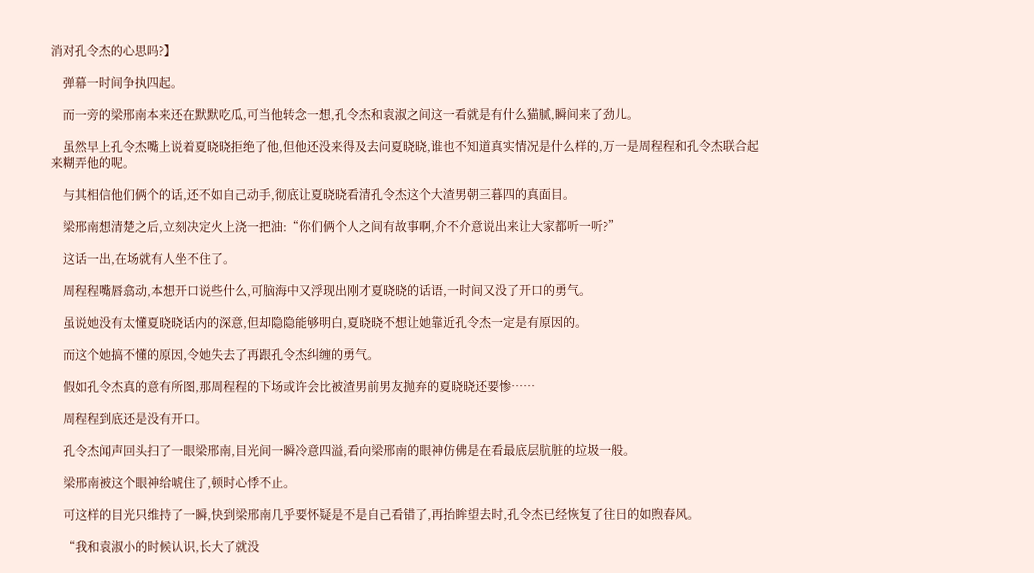消对孔令杰的心思吗?】

    弹幕一时间争执四起。

    而一旁的梁邢南本来还在默默吃瓜,可当他转念一想,孔令杰和袁淑之间这一看就是有什么猫腻,瞬间来了劲儿。

    虽然早上孔令杰嘴上说着夏晓晓拒绝了他,但他还没来得及去问夏晓晓,谁也不知道真实情况是什么样的,万一是周程程和孔令杰联合起来糊弄他的呢。

    与其相信他们俩个的话,还不如自己动手,彻底让夏晓晓看清孔令杰这个大渣男朝三暮四的真面目。

    梁邢南想清楚之后,立刻决定火上浇一把油:“你们俩个人之间有故事啊,介不介意说出来让大家都听一听?”

    这话一出,在场就有人坐不住了。

    周程程嘴唇翕动,本想开口说些什么,可脑海中又浮现出刚才夏晓晓的话语,一时间又没了开口的勇气。

    虽说她没有太懂夏晓晓话内的深意,但却隐隐能够明白,夏晓晓不想让她靠近孔令杰一定是有原因的。

    而这个她搞不懂的原因,令她失去了再跟孔令杰纠缠的勇气。

    假如孔令杰真的意有所图,那周程程的下场或许会比被渣男前男友抛弃的夏晓晓还要惨……

    周程程到底还是没有开口。

    孔令杰闻声回头扫了一眼梁邢南,目光间一瞬冷意四溢,看向梁邢南的眼神仿佛是在看最底层肮脏的垃圾一般。

    梁邢南被这个眼神给唬住了,顿时心悸不止。

    可这样的目光只维持了一瞬,快到梁邢南几乎要怀疑是不是自己看错了,再抬眸望去时,孔令杰已经恢复了往日的如煦春风。

    “我和袁淑小的时候认识,长大了就没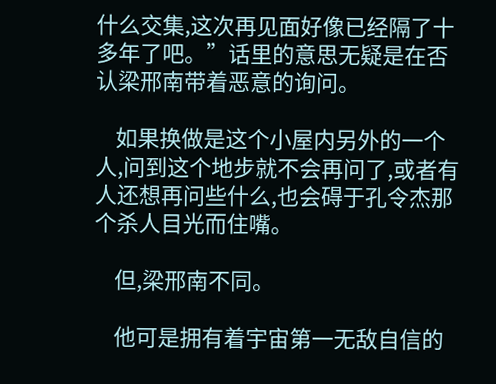什么交集,这次再见面好像已经隔了十多年了吧。”话里的意思无疑是在否认梁邢南带着恶意的询问。

    如果换做是这个小屋内另外的一个人,问到这个地步就不会再问了,或者有人还想再问些什么,也会碍于孔令杰那个杀人目光而住嘴。

    但,梁邢南不同。

    他可是拥有着宇宙第一无敌自信的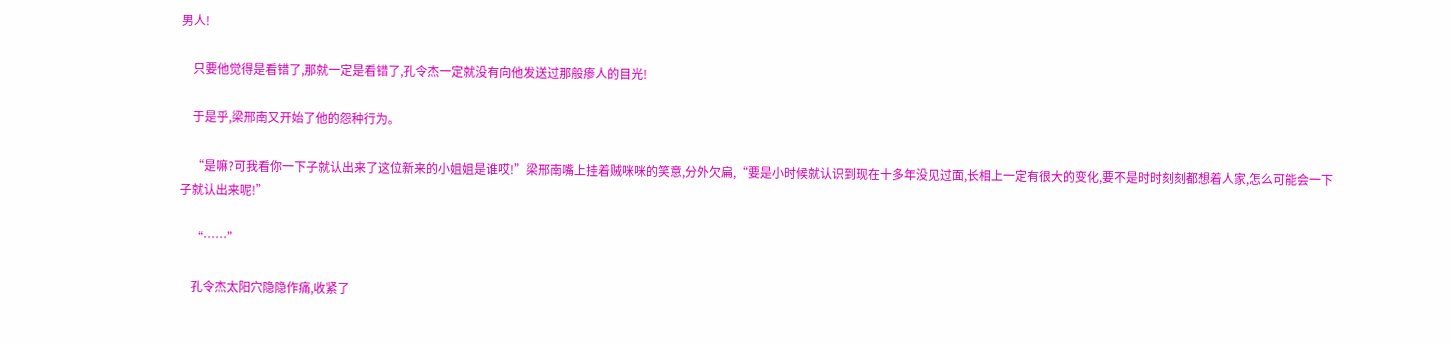男人!

    只要他觉得是看错了,那就一定是看错了,孔令杰一定就没有向他发送过那般瘆人的目光!

    于是乎,梁邢南又开始了他的怨种行为。

    “是嘛?可我看你一下子就认出来了这位新来的小姐姐是谁哎!”梁邢南嘴上挂着贼咪咪的笑意,分外欠扁,“要是小时候就认识到现在十多年没见过面,长相上一定有很大的变化,要不是时时刻刻都想着人家,怎么可能会一下子就认出来呢!”

    “……”

    孔令杰太阳穴隐隐作痛,收紧了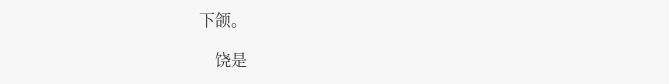下颌。

    饶是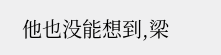他也没能想到,梁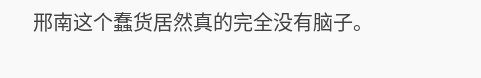邢南这个蠢货居然真的完全没有脑子。